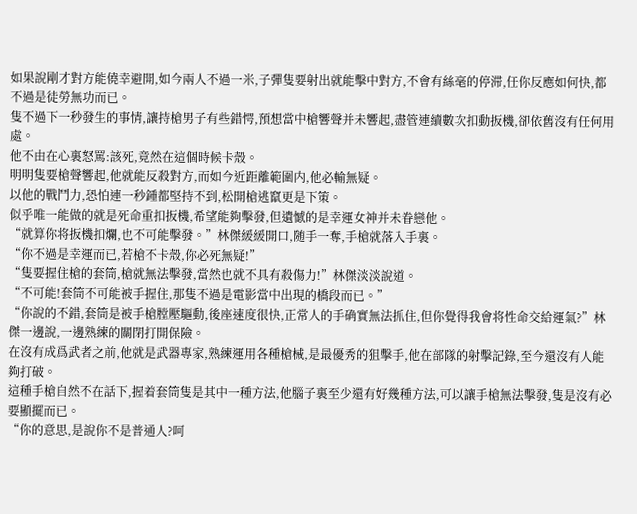如果說剛才對方能僥幸避開,如今兩人不過一米,子彈隻要射出就能擊中對方,不會有絲毫的停滞,任你反應如何快,都不過是徒勞無功而已。
隻不過下一秒發生的事情,讓持槍男子有些錯愕,預想當中槍響聲并未響起,盡管連續數次扣動扳機,卻依舊沒有任何用處。
他不由在心裏怒罵:該死,竟然在這個時候卡殼。
明明隻要槍聲響起,他就能反殺對方,而如今近距離範圍内,他必輸無疑。
以他的戰鬥力,恐怕連一秒鍾都堅持不到,松開槍逃竄更是下策。
似乎唯一能做的就是死命重扣扳機,希望能夠擊發,但遺憾的是幸運女神并未眷戀他。
“就算你将扳機扣爛,也不可能擊發。”林傑緩緩開口,随手一奪,手槍就落入手裏。
“你不過是幸運而已,若槍不卡殼,你必死無疑!”
“隻要握住槍的套筒,槍就無法擊發,當然也就不具有殺傷力!”林傑淡淡說道。
“不可能!套筒不可能被手握住,那隻不過是電影當中出現的橋段而已。”
“你說的不錯,套筒是被手槍膛壓驅動,後座速度很快,正常人的手确實無法抓住,但你覺得我會将性命交給運氣?”林傑一邊說,一邊熟練的關閉打開保險。
在沒有成爲武者之前,他就是武器專家,熟練運用各種槍械,是最優秀的狙擊手,他在部隊的射擊記錄,至今還沒有人能夠打破。
這種手槍自然不在話下,握着套筒隻是其中一種方法,他腦子裏至少還有好幾種方法,可以讓手槍無法擊發,隻是沒有必要顯擺而已。
“你的意思,是說你不是普通人?呵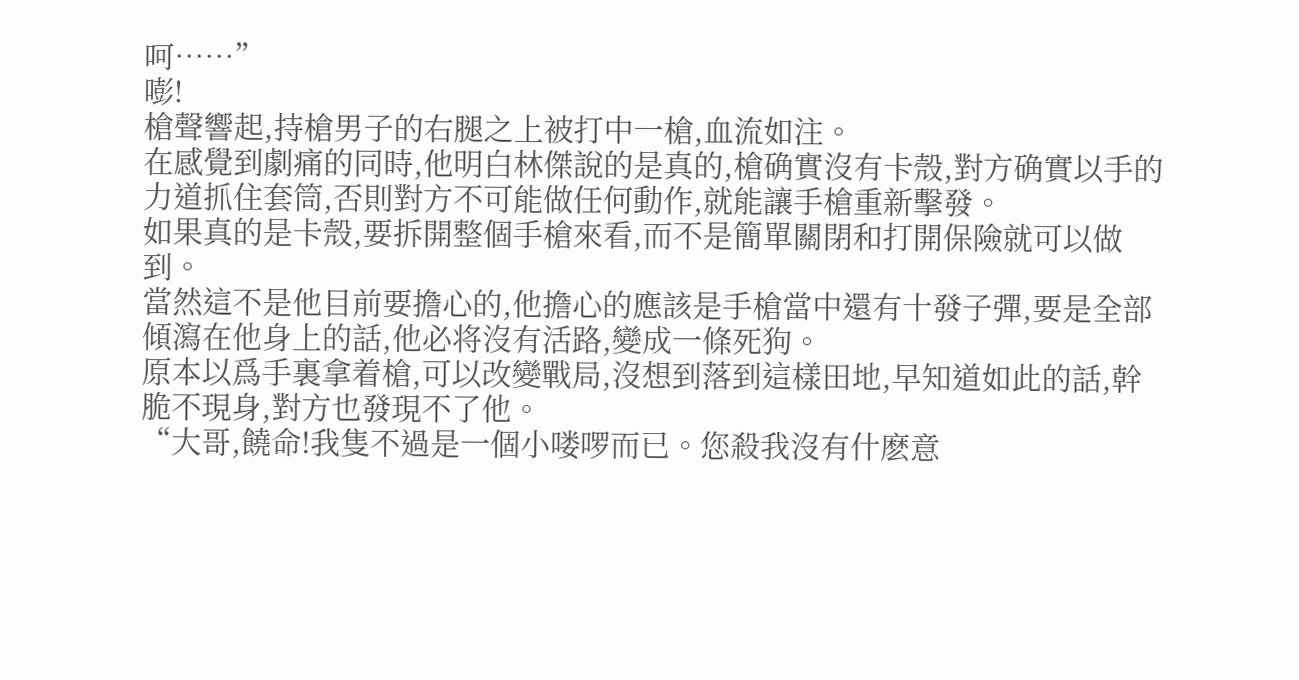呵……”
嘭!
槍聲響起,持槍男子的右腿之上被打中一槍,血流如注。
在感覺到劇痛的同時,他明白林傑說的是真的,槍确實沒有卡殼,對方确實以手的力道抓住套筒,否則對方不可能做任何動作,就能讓手槍重新擊發。
如果真的是卡殼,要拆開整個手槍來看,而不是簡單關閉和打開保險就可以做到。
當然這不是他目前要擔心的,他擔心的應該是手槍當中還有十發子彈,要是全部傾瀉在他身上的話,他必将沒有活路,變成一條死狗。
原本以爲手裏拿着槍,可以改變戰局,沒想到落到這樣田地,早知道如此的話,幹脆不現身,對方也發現不了他。
“大哥,饒命!我隻不過是一個小喽啰而已。您殺我沒有什麽意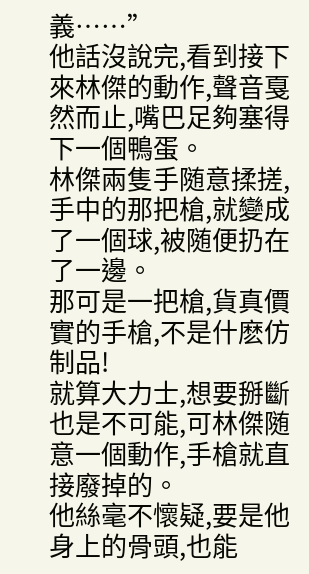義……”
他話沒說完,看到接下來林傑的動作,聲音戛然而止,嘴巴足夠塞得下一個鴨蛋。
林傑兩隻手随意揉搓,手中的那把槍,就變成了一個球,被随便扔在了一邊。
那可是一把槍,貨真價實的手槍,不是什麽仿制品!
就算大力士,想要掰斷也是不可能,可林傑随意一個動作,手槍就直接廢掉的。
他絲毫不懷疑,要是他身上的骨頭,也能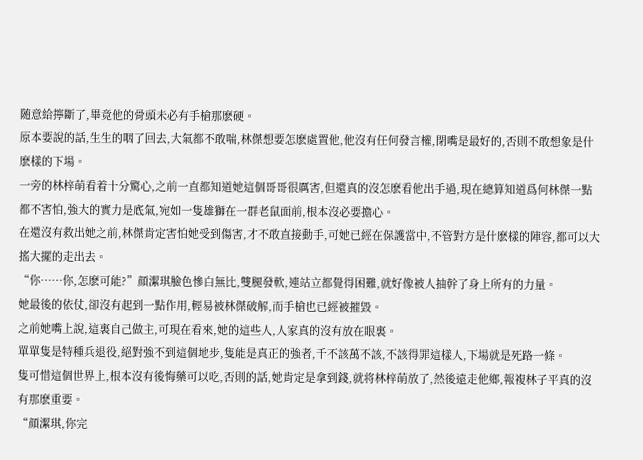随意給擰斷了,畢竟他的骨頭未必有手槍那麽硬。
原本要說的話,生生的咽了回去,大氣都不敢喘,林傑想要怎麽處置他,他沒有任何發言權,閉嘴是最好的,否則不敢想象是什麽樣的下場。
一旁的林梓萌看着十分驚心,之前一直都知道她這個哥哥很厲害,但還真的沒怎麽看他出手過,現在總算知道爲何林傑一點都不害怕,強大的實力是底氣,宛如一隻雄獅在一群老鼠面前,根本沒必要擔心。
在還沒有救出她之前,林傑肯定害怕她受到傷害,才不敢直接動手,可她已經在保護當中,不管對方是什麽樣的陣容,都可以大搖大擺的走出去。
“你……你,怎麽可能?”顔潔琪臉色慘白無比,雙腿發軟,連站立都覺得困難,就好像被人抽幹了身上所有的力量。
她最後的依仗,卻沒有起到一點作用,輕易被林傑破解,而手槍也已經被摧毀。
之前她嘴上說,這裏自己做主,可現在看來,她的這些人,人家真的沒有放在眼裏。
單單隻是特種兵退役,絕對強不到這個地步,隻能是真正的強者,千不該萬不該,不該得罪這樣人,下場就是死路一條。
隻可惜這個世界上,根本沒有後悔藥可以吃,否則的話,她肯定是拿到錢,就将林梓萌放了,然後遠走他鄉,報複林子平真的沒有那麽重要。
“顔潔琪,你完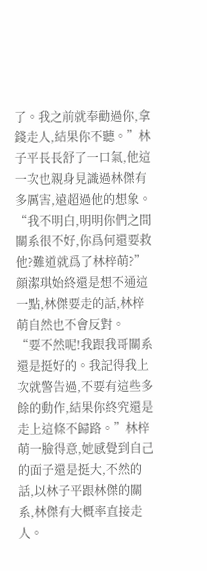了。我之前就奉勸過你,拿錢走人,結果你不聽。”林子平長長舒了一口氣,他這一次也親身見識過林傑有多厲害,遠超過他的想象。
“我不明白,明明你們之間關系很不好,你爲何還要救他?難道就爲了林梓萌?”顔潔琪始終還是想不通這一點,林傑要走的話,林梓萌自然也不會反對。
“要不然呢!我跟我哥關系還是挺好的。我記得我上次就警告過,不要有這些多餘的動作,結果你終究還是走上這條不歸路。”林梓萌一臉得意,她感覺到自己的面子還是挺大,不然的話,以林子平跟林傑的關系,林傑有大概率直接走人。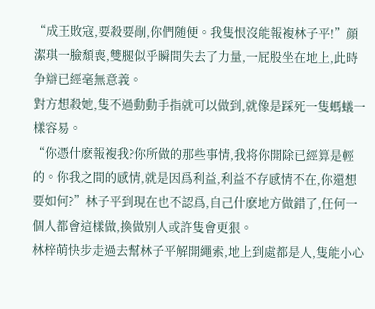“成王敗寇,要殺要剮,你們随便。我隻恨沒能報複林子平!”顔潔琪一臉頹喪,雙腿似乎瞬間失去了力量,一屁股坐在地上,此時争辯已經毫無意義。
對方想殺她,隻不過動動手指就可以做到,就像是踩死一隻螞蟻一樣容易。
“你憑什麽報複我?你所做的那些事情,我将你開除已經算是輕的。你我之間的感情,就是因爲利益,利益不存感情不在,你還想要如何?”林子平到現在也不認爲,自己什麽地方做錯了,任何一個人都會這樣做,換做别人或許隻會更狠。
林梓萌快步走過去幫林子平解開繩索,地上到處都是人,隻能小心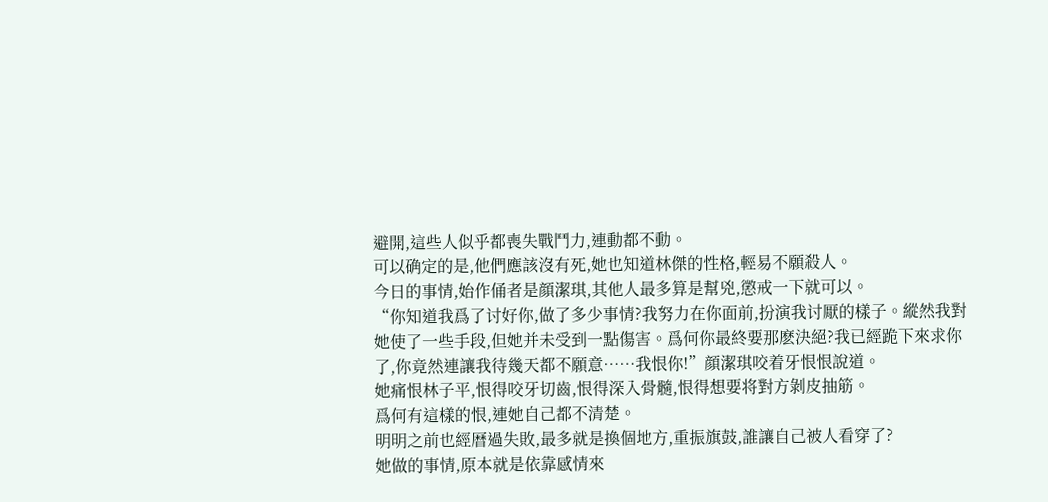避開,這些人似乎都喪失戰鬥力,連動都不動。
可以确定的是,他們應該沒有死,她也知道林傑的性格,輕易不願殺人。
今日的事情,始作俑者是顔潔琪,其他人最多算是幫兇,懲戒一下就可以。
“你知道我爲了讨好你,做了多少事情?我努力在你面前,扮演我讨厭的樣子。縱然我對她使了一些手段,但她并未受到一點傷害。爲何你最終要那麽決絕?我已經跪下來求你了,你竟然連讓我待幾天都不願意……我恨你!”顔潔琪咬着牙恨恨說道。
她痛恨林子平,恨得咬牙切齒,恨得深入骨髓,恨得想要将對方剝皮抽筋。
爲何有這樣的恨,連她自己都不清楚。
明明之前也經曆過失敗,最多就是換個地方,重振旗鼓,誰讓自己被人看穿了?
她做的事情,原本就是依靠感情來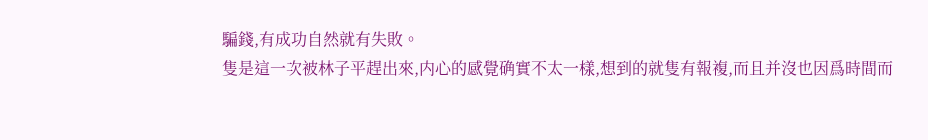騙錢,有成功自然就有失敗。
隻是這一次被林子平趕出來,内心的感覺确實不太一樣,想到的就隻有報複,而且并沒也因爲時間而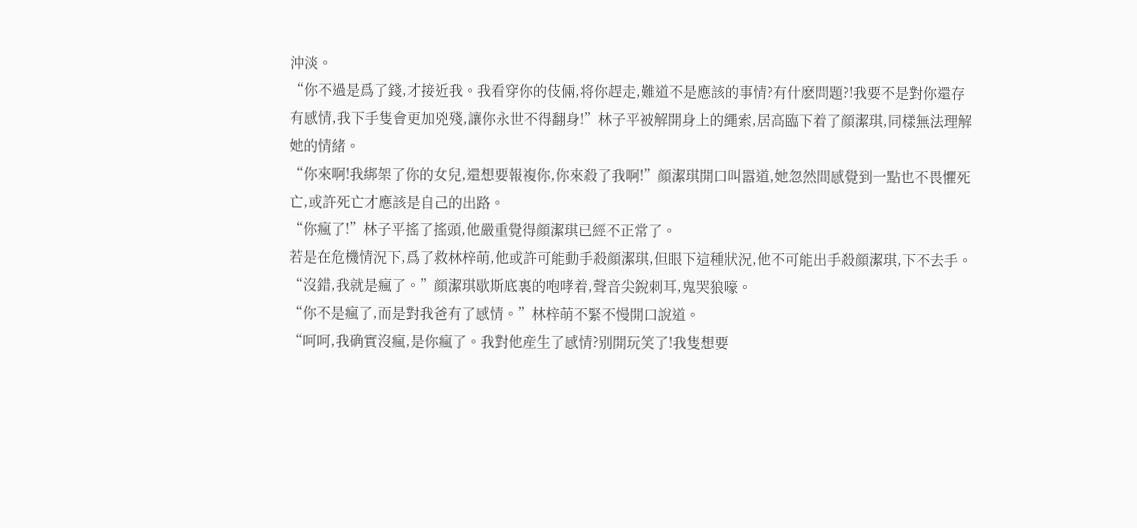沖淡。
“你不過是爲了錢,才接近我。我看穿你的伎倆,将你趕走,難道不是應該的事情?有什麽問題?!我要不是對你還存有感情,我下手隻會更加兇殘,讓你永世不得翻身!”林子平被解開身上的繩索,居高臨下着了顔潔琪,同樣無法理解她的情緒。
“你來啊!我綁架了你的女兒,還想要報複你,你來殺了我啊!”顔潔琪開口叫嚣道,她忽然間感覺到一點也不畏懼死亡,或許死亡才應該是自己的出路。
“你瘋了!”林子平搖了搖頭,他嚴重覺得顔潔琪已經不正常了。
若是在危機情況下,爲了救林梓萌,他或許可能動手殺顔潔琪,但眼下這種狀況,他不可能出手殺顔潔琪,下不去手。
“沒錯,我就是瘋了。”顔潔琪歇斯底裏的咆哮着,聲音尖銳刺耳,鬼哭狼嚎。
“你不是瘋了,而是對我爸有了感情。”林梓萌不緊不慢開口說道。
“呵呵,我确實沒瘋,是你瘋了。我對他産生了感情?别開玩笑了!我隻想要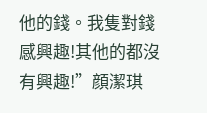他的錢。我隻對錢感興趣!其他的都沒有興趣!”顔潔琪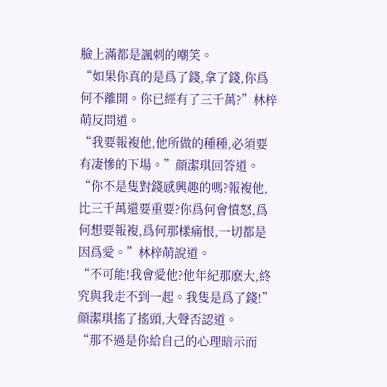臉上滿都是諷刺的嘲笑。
“如果你真的是爲了錢,拿了錢,你爲何不離開。你已經有了三千萬?”林梓萌反問道。
“我要報複他,他所做的種種,必須要有凄慘的下場。”顔潔琪回答道。
“你不是隻對錢感興趣的嗎?報複他,比三千萬還要重要?你爲何會憤怒,爲何想要報複,爲何那樣痛恨,一切都是因爲愛。”林梓萌說道。
“不可能!我會愛他?他年紀那麽大,終究與我走不到一起。我隻是爲了錢!”顔潔琪搖了搖頭,大聲否認道。
“那不過是你給自己的心理暗示而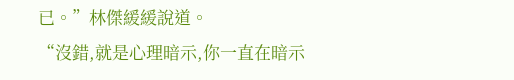已。”林傑緩緩說道。
“沒錯,就是心理暗示,你一直在暗示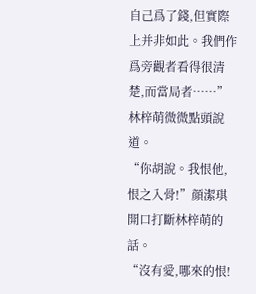自己爲了錢,但實際上并非如此。我們作爲旁觀者看得很清楚,而當局者……”林梓萌微微點頭說道。
“你胡說。我恨他,恨之入骨!”顔潔琪開口打斷林梓萌的話。
“沒有愛,哪來的恨!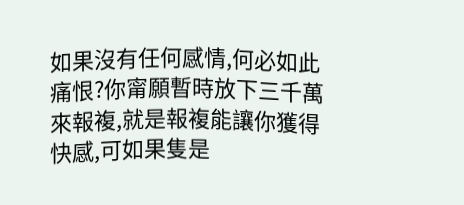如果沒有任何感情,何必如此痛恨?你甯願暫時放下三千萬來報複,就是報複能讓你獲得快感,可如果隻是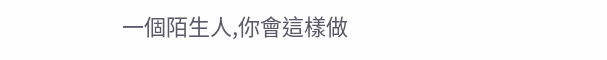一個陌生人,你會這樣做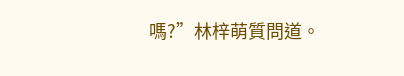嗎?”林梓萌質問道。